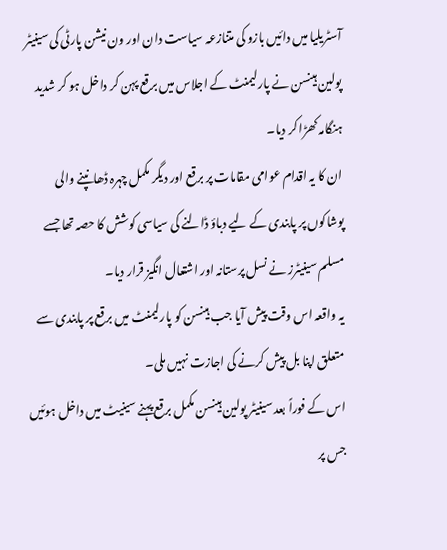آسٹریلیا میں دائیں بازو کی متنازعہ سیاست دان اور ون نیشن پارٹی کی سینیٹر پولین ہینسن نے پارلیمنٹ کے اجلاس میں برقع پہن کر داخل ہو کر شدید ہنگامہ کھڑا کر دیا۔
ان کا یہ اقدام عوامی مقامات پر برقع اور دیگر مکمل چہرہ ڈھانپنے والی پوشاکوں پر پابندی کے لیے دباؤ ڈالنے کی سیاسی کوشش کا حصہ تھا جسے مسلم سینیٹرز نے نسل پرستانہ اور اشتعال انگیز قرار دیا۔
یہ واقعہ اس وقت پیش آیا جب ہینسن کو پارلیمنٹ میں برقع پر پابندی سے متعلق اپنا بل پیش کرنے کی اجازت نہیں ملی۔
اس کے فوراً بعد سینیٹر پولین ہینسن مکمل برقع پہنے سینیٹ میں داخل ہوئیں جس پر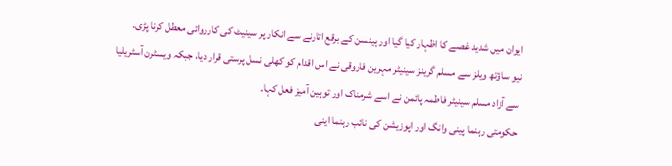ایوان میں شدید غصے کا اظہار کیا گیا اور ہینسن کے برقع اتارنے سے انکار پر سینیٹ کی کارروائی معطل کرنا پڑی۔
نیو ساؤتھ ویلز سے مسلم گرینز سینیٹر مہرین فاروقی نے اس اقدام کو کھلی نسل پرستی قرار دیا، جبکہ ویسٹرن آسٹریلیا سے آزاد مسلم سینیٹر فاطمہ پائمن نے اسے شرمناک اور توہین آمیز فعل کہا۔
حکومتی رہنما پینی وانگ اور اپوزیشن کی نائب رہنما اینی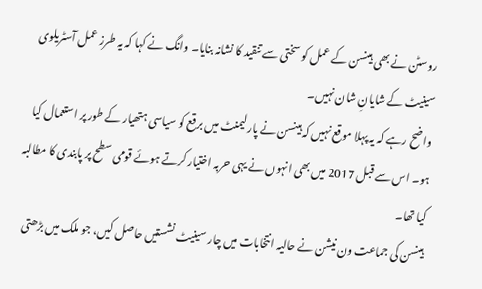روسٹن نے بھی ہینسن کے عمل کو سختی سے تنقید کا نشانہ بنایا۔ وانگ نے کہا کہ یہ طرز عمل آسٹریلوی سینیٹ کے شایانِ شان نہیں۔
واضح رہے کہ یہ پہلا موقع نہیں کہ ہینسن نے پارلیمنٹ میں برقع کو سیاسی ہتھیار کے طور پر استعمال کیا ہو۔ اس سے قبل 2017 میں بھی انہوں نے یہی حربہ اختیار کرتے ہوئے قومی سطح پر پابندی کا مطالبہ کیا تھا۔
ہینسن کی جماعت ون نیشن نے حالیہ انتخابات میں چار سینیٹ نشستیں حاصل کیں، جو ملک میں بڑھتی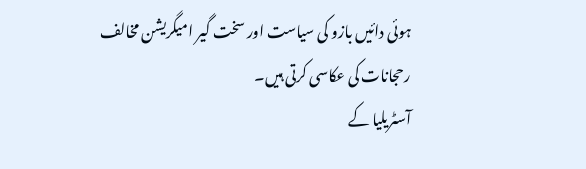ہوئی دائیں بازو کی سیاست اور سخت گیر امیگریشن مخالف رحجانات کی عکاسی کرتی ہیں۔
آسٹریلیا کے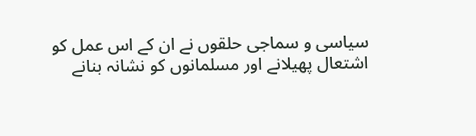سیاسی و سماجی حلقوں نے ان کے اس عمل کو اشتعال پھیلانے اور مسلمانوں کو نشانہ بنانے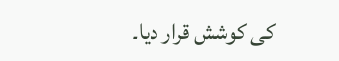کی کوشش قرار دیا۔